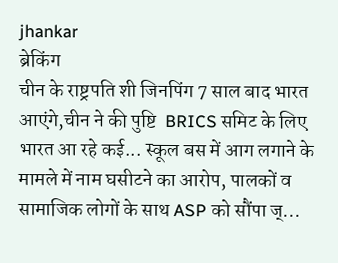jhankar
ब्रेकिंग
चीन के राष्ट्रपति शी जिनपिंग 7 साल बाद भारत आएंगे,चीन ने की पुष्टि  BRICS समिट के लिए भारत आ रहे कई... स्कूल बस में आग लगाने के मामले में नाम घसीटने का आरोप, पालकों व सामाजिक लोगों के साथ ASP को सौंपा ज्...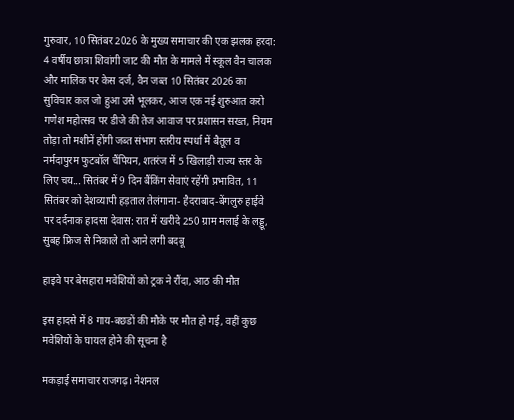गुरुवार, 10 सितंबर 2026 के मुख्य समाचार की एक झलक हरदा: 4 वर्षीय छात्रा शिवांगी जाट की मौत के मामले में स्कूल वैन चालक और मालिक पर केस दर्ज, वैन जब्त 10 सितंबर 2026 का सुविचार कल जो हुआ उसे भूलकर, आज एक नई शुरुआत करो गणेश महोत्सव पर डीजे की तेज आवाज पर प्रशासन सख्त, नियम तोड़ा तो मशीनें होंगी जब्त संभाग स्तरीय स्पर्धा में बैतूल व नर्मदापुरम फुटबॉल चैंपियन, शतरंज में 5 खिलाड़ी राज्य स्तर के लिए चय... सितंबर में 9 दिन बैंकिंग सेवाएं रहेंगी प्रभावित, 11 सितंबर को देशव्यापी हड़ताल तेलंगाना- हैदराबाद-बेंगलुरु हाईवे पर दर्दनाक हादसा देवास: रात में खरीदे 250 ग्राम मलाई के लड्डू, सुबह फ्रिज से निकाले तो आने लगी बदबू

हाइवे पर बेसहारा मवेशियों को ट्रक ने रौंदा, आठ की मौत

इस हादसे में 8 गाय-बछडों की मौके पर मौत हो गई, वहीं कुछ मवेशियों के घायल होने की सूचना है

मकड़ाई समाचार राजगढ़। नेशनल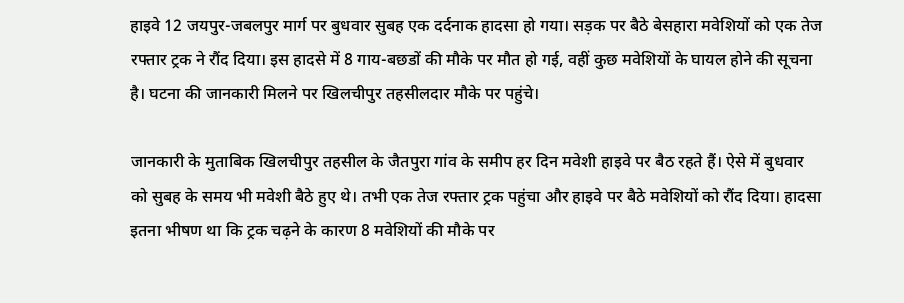हाइवे 12 जयपुर-जबलपुर मार्ग पर बुधवार सुबह एक दर्दनाक हादसा हो गया। सड़क पर बैठे बेसहारा मवेशियों को एक तेज रफ्तार ट्रक ने रौंद दिया। इस हादसे में 8 गाय-बछडों की मौके पर मौत हो गई, वहीं कुछ मवेशियों के घायल होने की सूचना है। घटना की जानकारी मिलने पर खिलचीपुर तहसीलदार मौके पर पहुंचे।

जानकारी के मुताबिक खिलचीपुर तहसील के जैतपुरा गांव के समीप हर दिन मवेशी हाइवे पर बैठ रहते हैं। ऐसे में बुधवार को सुबह के समय भी मवेशी बैठे हुए थे। तभी एक तेज रफ्तार ट्रक पहुंचा और हाइवे पर बैठे मवेशियों को रौंद दिया। हादसा इतना भीषण था कि ट्रक चढ़ने के कारण 8 मवेशियों की मौके पर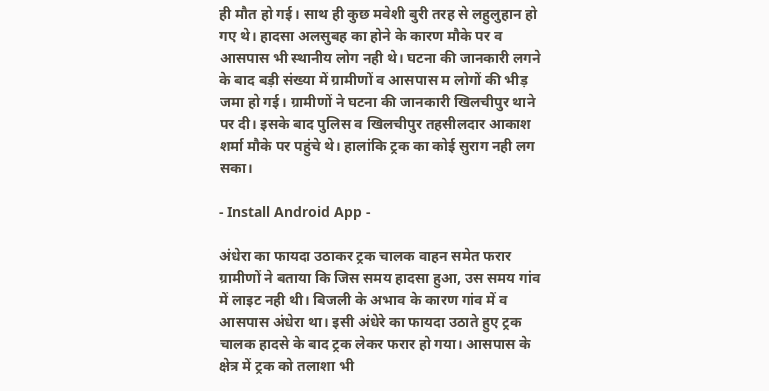ही मौत हो गई। साथ ही कुछ मवेशी बुरी तरह से लहुलुहान हो गए थे। हादसा अलसुबह का होने के कारण मौके पर व आसपास भी स्थानीय लोग नही थे। घटना की जानकारी लगने के बाद बड़ी संख्या में ग्रामीणों व आसपास म लोगों की भीड़ जमा हो गई। ग्रामीणों ने घटना की जानकारी खिलचीपुर थाने पर दी। इसके बाद पुलिस व खिलचीपुर तहसीलदार आकाश शर्मा मौके पर पहुंचे थे। हालांकि ट्रक का कोई सुराग नही लग सका।

- Install Android App -

अंधेरा का फायदा उठाकर ट्रक चालक वाहन समेत फरार
ग्रामीणों ने बताया कि जिस समय हादसा हुआ, उस समय गांव में लाइट नही थी। बिजली के अभाव के कारण गांव में व आसपास अंधेरा था। इसी अंधेरे का फायदा उठाते हुए ट्रक चालक हादसे के बाद ट्रक लेकर फरार हो गया। आसपास के क्षेत्र में ट्रक को तलाशा भी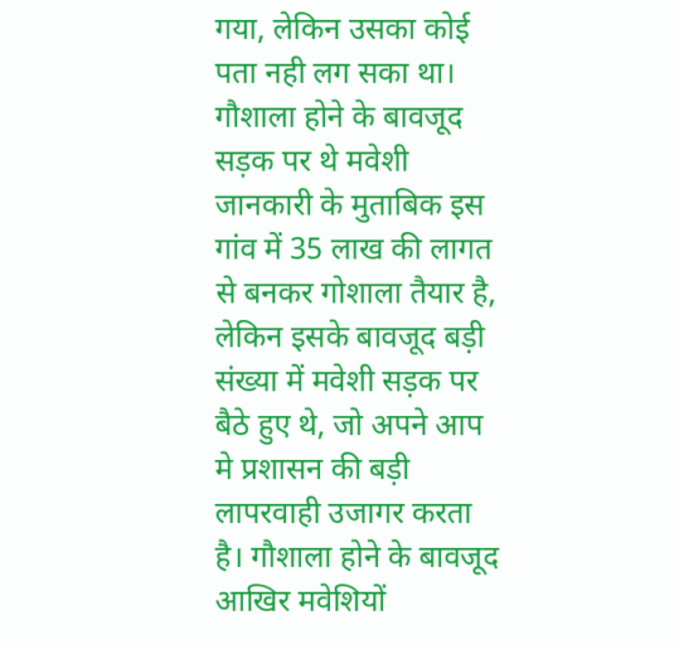गया, लेकिन उसका कोई पता नही लग सका था।
गौशाला होने के बावजूद सड़क पर थे मवेशी
जानकारी के मुताबिक इस गांव में 35 लाख की लागत से बनकर गोशाला तैयार है, लेकिन इसके बावजूद बड़ी संख्या में मवेशी सड़क पर बैठे हुए थे, जो अपने आप मे प्रशासन की बड़ी लापरवाही उजागर करता है। गौशाला होने के बावजूद आखिर मवेशियों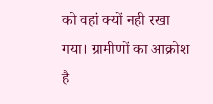को वहां क्यों नही रखा गया। ग्रामीणों का आक्रोश है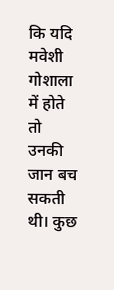कि यदि मवेशी गोशाला में होते तो उनकी जान बच सकती थी। कुछ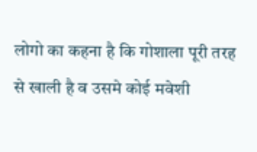लोगो का कहना है कि गोशाला पूरी तरह से खाली है व उसमे कोई मवेशी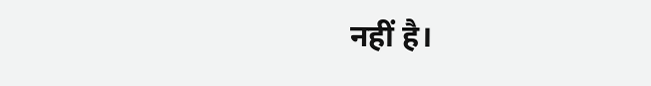नहीं है।